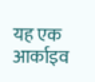यह एक आर्काइव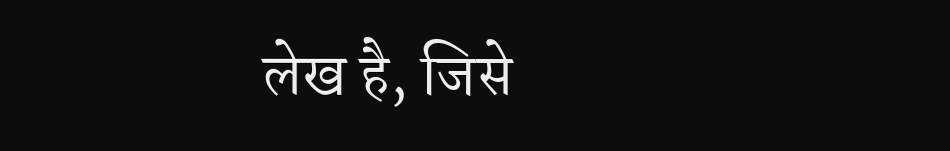लेख है, जिसे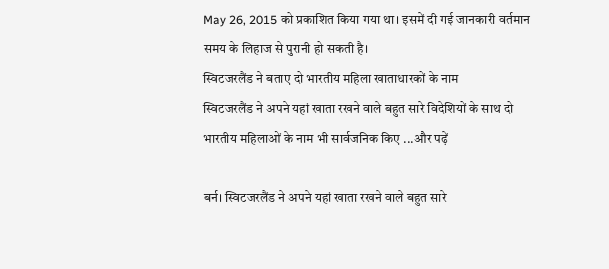May 26, 2015 को प्रकाशित किया गया था। इसमें दी गई जानकारी वर्तमान समय के लिहाज से पुरानी हो सकती है।
स्विटजरलैंड ने बताए दो भारतीय महिला खाताधारकों के नाम
स्विटजरलैंड ने अपने यहां खाता रखने वाले बहुत सारे विदेशियों के साथ दो भारतीय महिलाओं के नाम भी सार्वजनिक किए ...और पढ़ें

बर्न। स्विटजरलैंड ने अपने यहां खाता रखने वाले बहुत सारे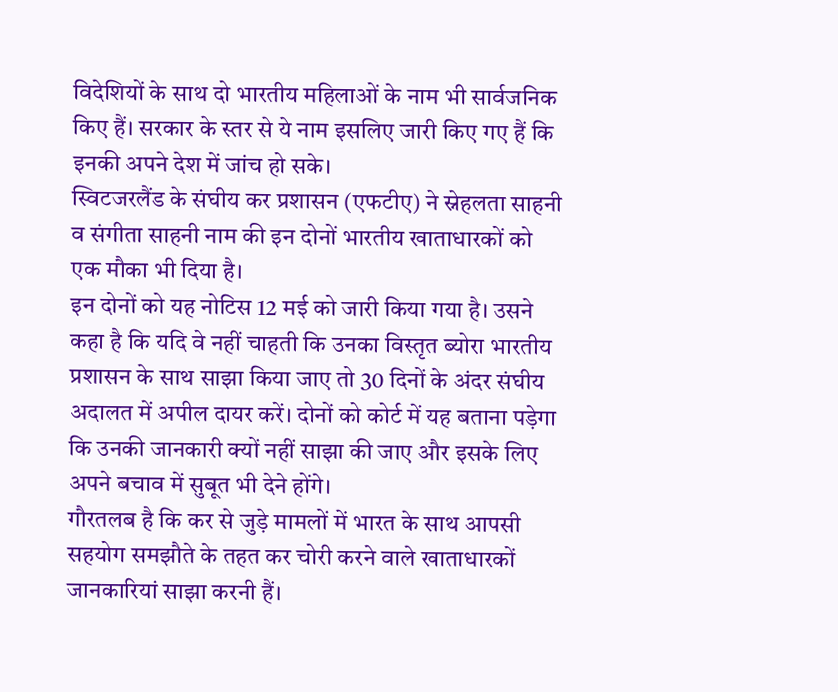विदेशियों के साथ दो भारतीय महिलाओं के नाम भी सार्वजनिक किए हैं। सरकार के स्तर से ये नाम इसलिए जारी किए गए हैं कि इनकी अपने देश में जांच हो सके।
स्विटजरलैंड के संघीय कर प्रशासन (एफटीए) ने स्नेहलता साहनी व संगीता साहनी नाम की इन दोनों भारतीय खाताधारकों को एक मौका भी दिया है।
इन दोनों को यह नोटिस 12 मई को जारी किया गया है। उसने कहा है कि यदि वे नहीं चाहती कि उनका विस्तृत ब्योरा भारतीय प्रशासन के साथ साझा किया जाए तो 30 दिनों के अंदर संघीय अदालत में अपील दायर करें। दोनों को कोर्ट में यह बताना पड़ेगा कि उनकी जानकारी क्यों नहीं साझा की जाए और इसके लिए अपने बचाव में सुबूत भी देने होंगे।
गौरतलब है कि कर से जुड़े मामलों में भारत के साथ आपसी सहयोग समझौते के तहत कर चोरी करने वाले खाताधारकों जानकारियां साझा करनी हैं।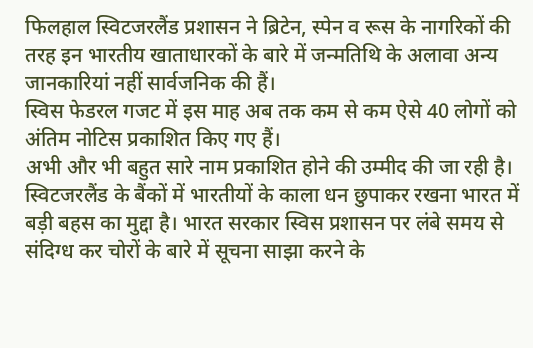फिलहाल स्विटजरलैंड प्रशासन ने ब्रिटेन, स्पेन व रूस के नागरिकों की तरह इन भारतीय खाताधारकों के बारे में जन्मतिथि के अलावा अन्य जानकारियां नहीं सार्वजनिक की हैं।
स्विस फेडरल गजट में इस माह अब तक कम से कम ऐसे 40 लोगों को अंतिम नोटिस प्रकाशित किए गए हैं।
अभी और भी बहुत सारे नाम प्रकाशित होने की उम्मीद की जा रही है। स्विटजरलैंड के बैंकों में भारतीयों के काला धन छुपाकर रखना भारत में बड़ी बहस का मुद्दा है। भारत सरकार स्विस प्रशासन पर लंबे समय से संदिग्ध कर चोरों के बारे में सूचना साझा करने के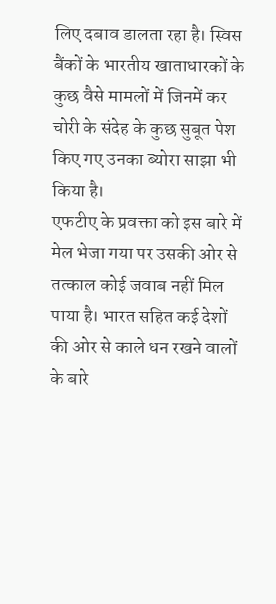लिए दबाव डालता रहा है। स्विस बैंकों के भारतीय खाताधारकों के कुछ वैसे मामलों में जिनमें कर चोरी के संदेह के कुछ सुबूत पेश किए गए उनका ब्योरा साझा भी किया है।
एफटीए के प्रवक्ता को इस बारे में मेल भेजा गया पर उसकी ओर से तत्काल कोई जवाब नहीं मिल पाया है। भारत सहित कई देशों की ओर से काले धन रखने वालों के बारे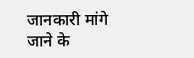जानकारी मांगे जाने के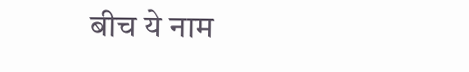बीच ये नाम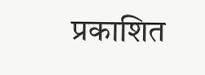प्रकाशित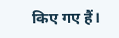किए गए हैं।